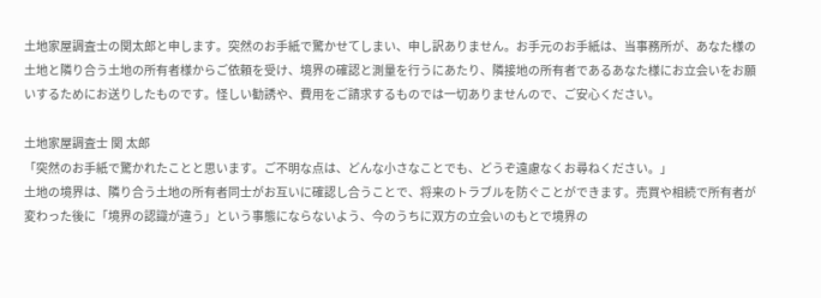土地家屋調査士の関太郎と申します。突然のお手紙で驚かせてしまい、申し訳ありません。お手元のお手紙は、当事務所が、あなた様の土地と隣り合う土地の所有者様からご依頼を受け、境界の確認と測量を行うにあたり、隣接地の所有者であるあなた様にお立会いをお願いするためにお送りしたものです。怪しい勧誘や、費用をご請求するものでは一切ありませんので、ご安心ください。

土地家屋調査士 関 太郎
「突然のお手紙で驚かれたことと思います。ご不明な点は、どんな小さなことでも、どうぞ遠慮なくお尋ねください。」
土地の境界は、隣り合う土地の所有者同士がお互いに確認し合うことで、将来のトラブルを防ぐことができます。売買や相続で所有者が変わった後に「境界の認識が違う」という事態にならないよう、今のうちに双方の立会いのもとで境界の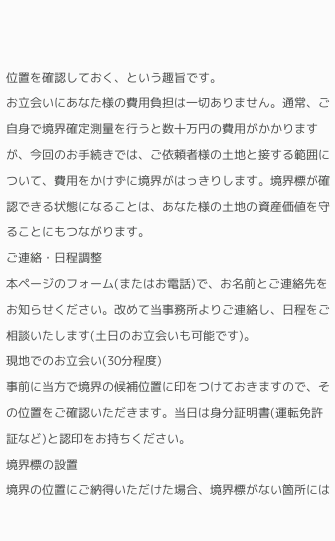位置を確認しておく、という趣旨です。
お立会いにあなた様の費用負担は一切ありません。通常、ご自身で境界確定測量を行うと数十万円の費用がかかりますが、今回のお手続きでは、ご依頼者様の土地と接する範囲について、費用をかけずに境界がはっきりします。境界標が確認できる状態になることは、あなた様の土地の資産価値を守ることにもつながります。
ご連絡・日程調整
本ページのフォーム(またはお電話)で、お名前とご連絡先をお知らせください。改めて当事務所よりご連絡し、日程をご相談いたします(土日のお立会いも可能です)。
現地でのお立会い(30分程度)
事前に当方で境界の候補位置に印をつけておきますので、その位置をご確認いただきます。当日は身分証明書(運転免許証など)と認印をお持ちください。
境界標の設置
境界の位置にご納得いただけた場合、境界標がない箇所には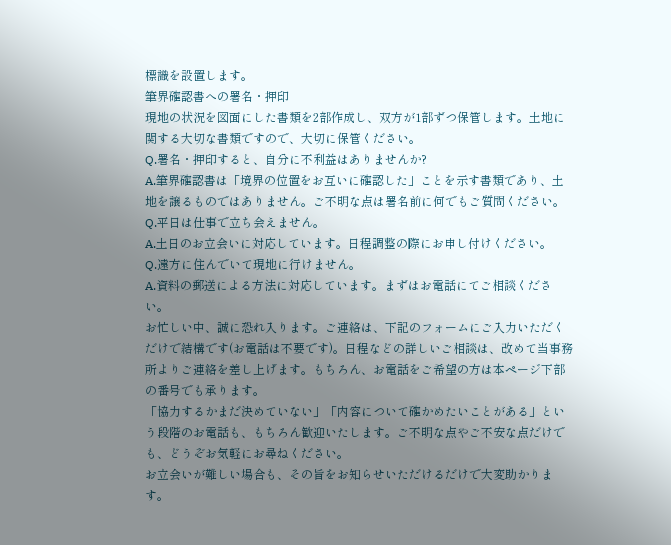標識を設置します。
筆界確認書への署名・押印
現地の状況を図面にした書類を2部作成し、双方が1部ずつ保管します。土地に関する大切な書類ですので、大切に保管ください。
Q.署名・押印すると、自分に不利益はありませんか?
A.筆界確認書は「境界の位置をお互いに確認した」ことを示す書類であり、土地を譲るものではありません。ご不明な点は署名前に何でもご質問ください。
Q.平日は仕事で立ち会えません。
A.土日のお立会いに対応しています。日程調整の際にお申し付けください。
Q.遠方に住んでいて現地に行けません。
A.資料の郵送による方法に対応しています。まずはお電話にてご相談ください。
お忙しい中、誠に恐れ入ります。ご連絡は、下記のフォームにご入力いただくだけで結構です(お電話は不要です)。日程などの詳しいご相談は、改めて当事務所よりご連絡を差し上げます。もちろん、お電話をご希望の方は本ページ下部の番号でも承ります。
「協力するかまだ決めていない」「内容について確かめたいことがある」という段階のお電話も、もちろん歓迎いたします。ご不明な点やご不安な点だけでも、どうぞお気軽にお尋ねください。
お立会いが難しい場合も、その旨をお知らせいただけるだけで大変助かります。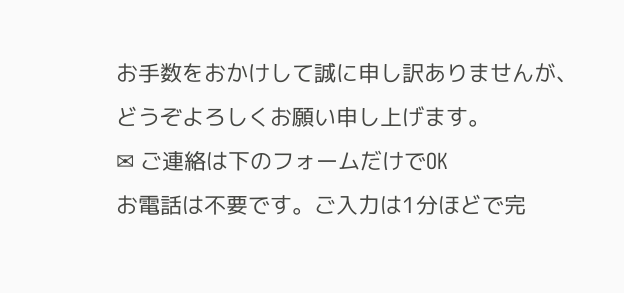お手数をおかけして誠に申し訳ありませんが、どうぞよろしくお願い申し上げます。
✉ ご連絡は下のフォームだけでOK
お電話は不要です。ご入力は1分ほどで完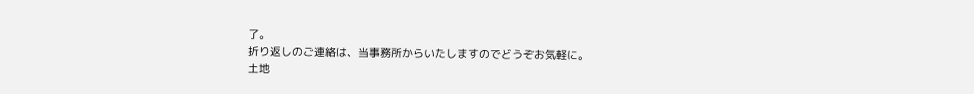了。
折り返しのご連絡は、当事務所からいたしますのでどうぞお気軽に。
土地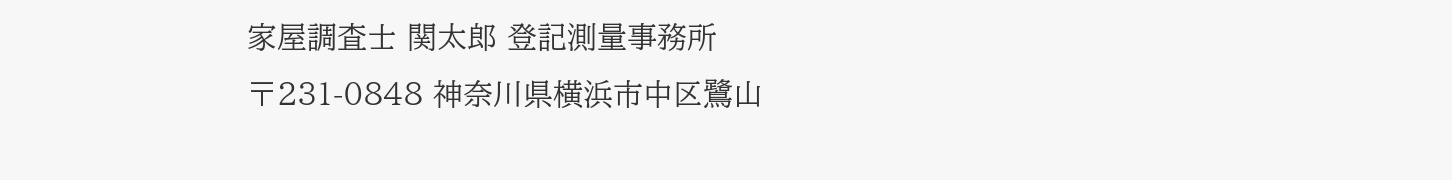家屋調査士 関太郎 登記測量事務所
〒231-0848 神奈川県横浜市中区鷺山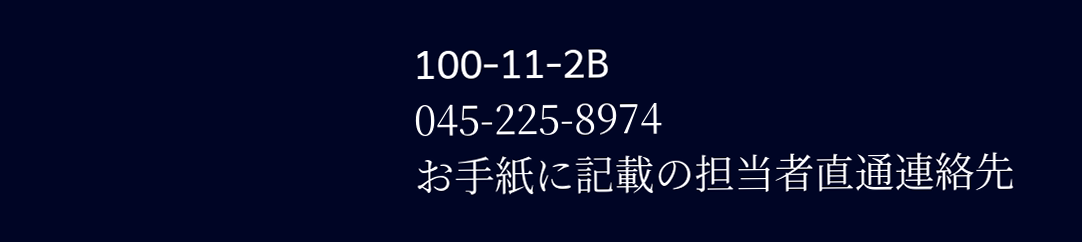100-11-2B
045-225-8974
お手紙に記載の担当者直通連絡先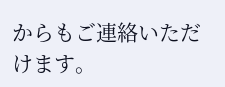からもご連絡いただけます。